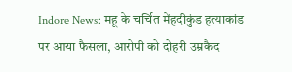Indore News: महू के चर्चित मेंहदीकुंड हत्याकांड पर आया फैसला, आरोपी को दोहरी उम्रकैद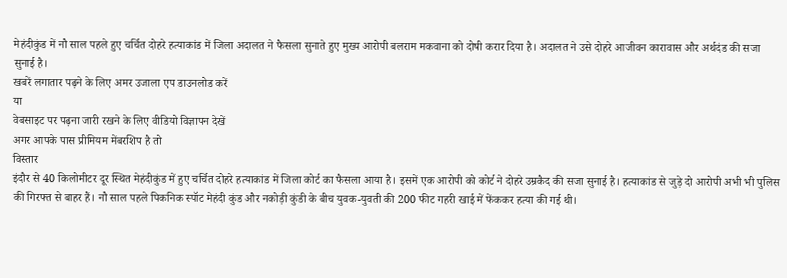मेहंदीकुंड में नौ साल पहले हुए चर्चित दोहरे हत्याकांड में जिला अदालत ने फैसला सुनाते हुए मुख्य आरोपी बलराम मकवाना को दोषी करार दिया है। अदालत ने उसे दोहरे आजीवन कारावास और अर्थदंड की सजा सुनाई है।
खबरें लगातार पढ़ने के लिए अमर उजाला एप डाउनलोड करें
या
वेबसाइट पर पढ़ना जारी रखने के लिए वीडियो विज्ञापन देखें
अगर आपके पास प्रीमियम मेंबरशिप है तो
विस्तार
इंदौर से 40 किलोमीटर दूर स्थित मेहंदीकुंड में हुए चर्चित दोहरे हत्याकांड में जिला कोर्ट का फैसला आया है। इसमें एक आरोपी को कोर्ट ने दोहरे उम्रकैद की सजा सुनाई है। हत्याकांड से जुड़े दो आरोपी अभी भी पुलिस की गिरफ्त से बाहर हैं। नौ साल पहले पिकनिक स्पॉट मेहंदी कुंड और नकोड़ी कुंडी के बीच युवक-युवती की 200 फीट गहरी खाई में फेंककर हत्या की गई थी।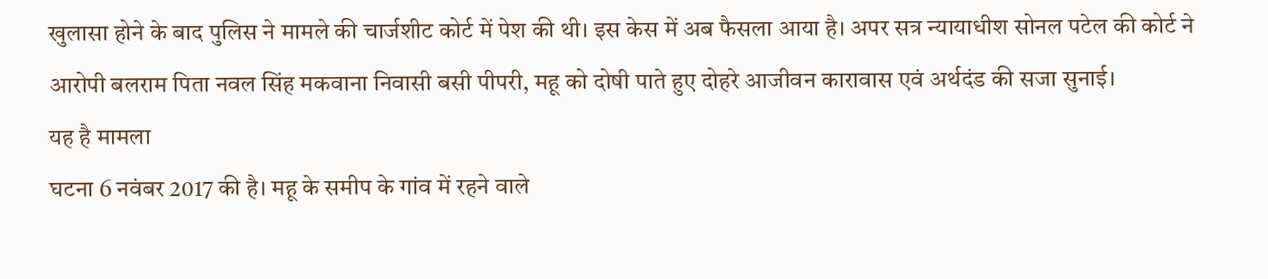खुलासा होने के बाद पुलिस ने मामले की चार्जशीट कोर्ट में पेश की थी। इस केस में अब फैसला आया है। अपर सत्र न्यायाधीश सोनल पटेल की कोर्ट ने आरोपी बलराम पिता नवल सिंह मकवाना निवासी बसी पीपरी, महू को दोषी पाते हुए दोहरे आजीवन कारावास एवं अर्थदंड की सजा सुनाई।
यह है मामला
घटना 6 नवंबर 2017 की है। महू के समीप के गांव में रहने वाले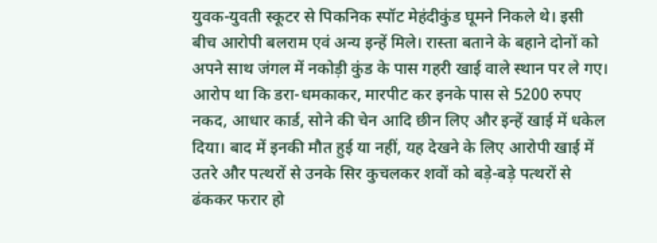युवक-युवती स्कूटर से पिकनिक स्पॉट मेहंदीकुंड घूमने निकले थे। इसी बीच आरोपी बलराम एवं अन्य इन्हें मिले। रास्ता बताने के बहाने दोनों को अपने साथ जंगल में नकोड़ी कुंड के पास गहरी खाई वाले स्थान पर ले गए।
आरोप था कि डरा-धमकाकर, मारपीट कर इनके पास से 5200 रुपए नकद, आधार कार्ड, सोने की चेन आदि छीन लिए और इन्हें खाई में धकेल दिया। बाद में इनकी मौत हुई या नहीं, यह देखने के लिए आरोपी खाई में उतरे और पत्थरों से उनके सिर कुचलकर शवों को बड़े-बड़े पत्थरों से ढंककर फरार हो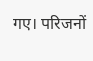गए। परिजनों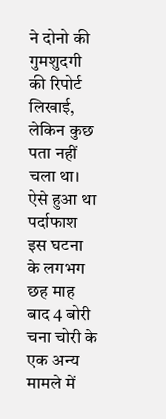ने दोनो की गुमशुदगी की रिपोर्ट लिखाई, लेकिन कुछ पता नहीं चला था।
ऐसे हुआ था पर्दाफाश
इस घटना के लगभग छह माह बाद 4 बोरी चना चोरी के एक अन्य मामले में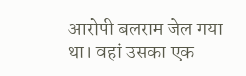आरोपी बलराम जेल गया था। वहां उसका एक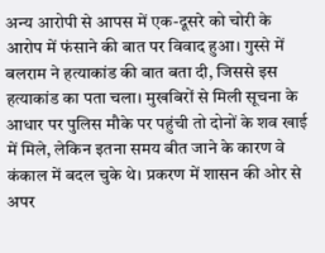अन्य आरोपी से आपस में एक-दूसरे को चोरी के आरोप में फंसाने की बात पर विवाद हुआ। गुस्से में बलराम ने हत्याकांड की बात बता दी, जिससे इस हत्याकांड का पता चला। मुखबिरों से मिली सूचना के आधार पर पुलिस मौके पर पहुंची तो दोनों के शव खाई में मिले, लेकिन इतना समय बीत जाने के कारण वे कंकाल में बदल चुके थे। प्रकरण में शासन की ओर से अपर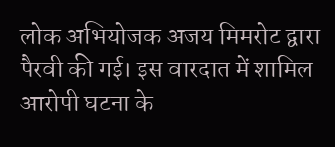लोक अभियोजक अजय मिमरोट द्वारा पैरवी की गई। इस वारदात में शामिल आरोपी घटना के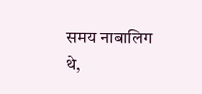समय नाबालिग थे,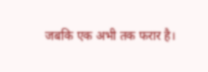जबकि एक अभी तक फरार है।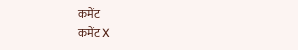कमेंट
कमेंट X